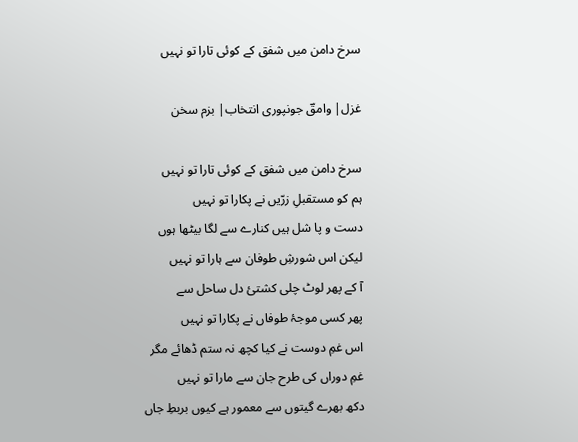سرخ دامن میں شفق کے کوئی تارا تو نہیں

غزل| وامقؔ جونپوری انتخاب| بزم سخن

سرخ دامن میں شفق کے کوئی تارا تو نہیں
ہم کو مستقبلِ زرّیں نے پکارا تو نہیں
دست و پا شل ہیں کنارے سے لگا بیٹھا ہوں
لیکن اس شورشِ طوفان سے ہارا تو نہیں
آ کے پھر لوٹ چلی کشتیٔ دل ساحل سے
پھر کسی موجۂ طوفاں نے پکارا تو نہیں
اس غمِ دوست نے کیا کچھ نہ ستم ڈھائے مگر
غمِ دوراں کی طرح جان سے مارا تو نہیں
دکھ بھرے گیتوں سے معمور ہے کیوں بربطِ جاں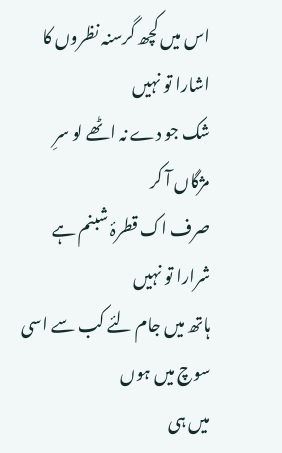اس میں کچھ گرسنہ نظروں کا اشارا تو نہیں
شک جو دے نہ اٹھے لو سرِ مژگاں آ کر
صرف اک قطرۂ شبنم ہے شرارا تو نہیں
ہاتھ میں جام لئے کب سے اسی سوچ میں ہوں
میں ہی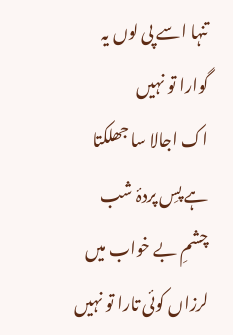تنہا اسے پی لوں یہ گوارا تو نہیں
اک اجالا سا جھلکتا ہے پسِ پردۂ شب
چشمِ بے خواب میں لرزاں کوئی تارا تو نہیں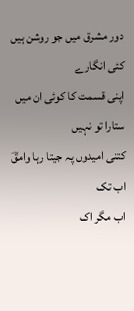دور مشرق میں جو روشن ہیں کئی انگارے
اپنی قسمت کا کوئی ان میں ستارا تو نہیں
کتنی امیدوں پہ جیتا رہا وامقؔ اب تک
اب مگر اک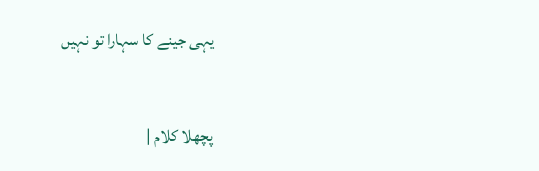یہی جینے کا سہارا تو نہیں



پچھلا کلام |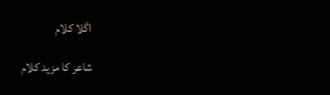اگلا کلام

شاعر کا مزید کلام